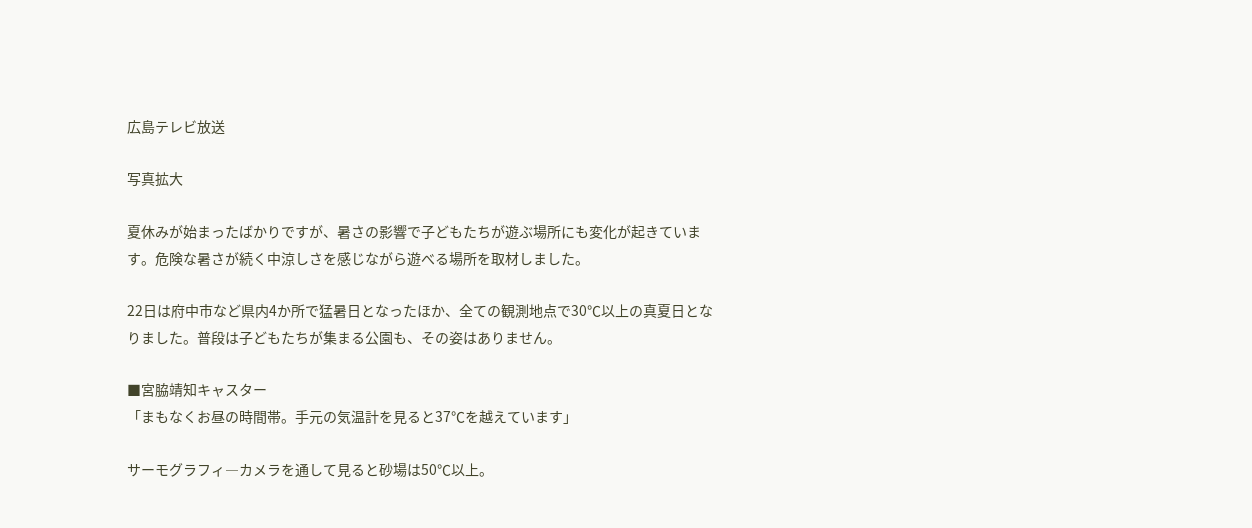広島テレビ放送

写真拡大

夏休みが始まったばかりですが、暑さの影響で子どもたちが遊ぶ場所にも変化が起きています。危険な暑さが続く中涼しさを感じながら遊べる場所を取材しました。

22日は府中市など県内4か所で猛暑日となったほか、全ての観測地点で30℃以上の真夏日となりました。普段は子どもたちが集まる公園も、その姿はありません。

■宮脇靖知キャスター
「まもなくお昼の時間帯。手元の気温計を見ると37℃を越えています」

サーモグラフィ―カメラを通して見ると砂場は50℃以上。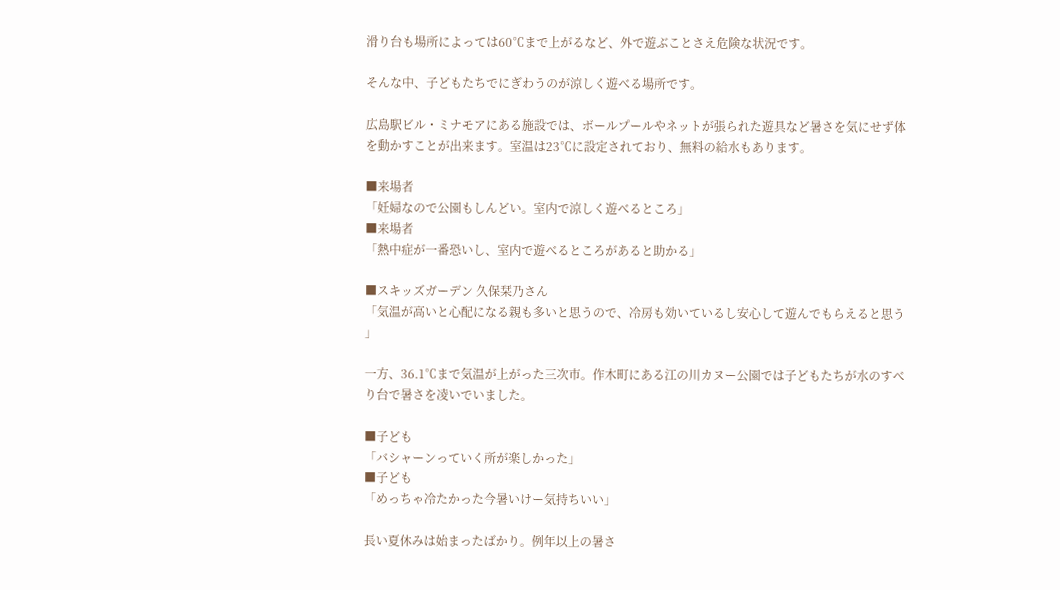滑り台も場所によっては60℃まで上がるなど、外で遊ぶことさえ危険な状況です。

そんな中、子どもたちでにぎわうのが涼しく遊べる場所です。

広島駅ビル・ミナモアにある施設では、ボールプールやネットが張られた遊具など暑さを気にせず体を動かすことが出来ます。室温は23℃に設定されており、無料の給水もあります。

■来場者
「妊婦なので公園もしんどい。室内で涼しく遊べるところ」
■来場者
「熱中症が一番恐いし、室内で遊べるところがあると助かる」

■スキッズガーデン 久保栞乃さん
「気温が高いと心配になる親も多いと思うので、冷房も効いているし安心して遊んでもらえると思う 」

一方、36.1℃まで気温が上がった三次市。作木町にある江の川カヌー公園では子どもたちが水のすべり台で暑さを凌いでいました。

■子ども
「バシャーンっていく所が楽しかった」
■子ども
「めっちゃ冷たかった今暑いけー気持ちいい」

長い夏休みは始まったばかり。例年以上の暑さ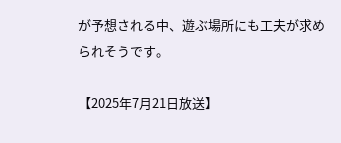が予想される中、遊ぶ場所にも工夫が求められそうです。

【2025年7月21日放送】